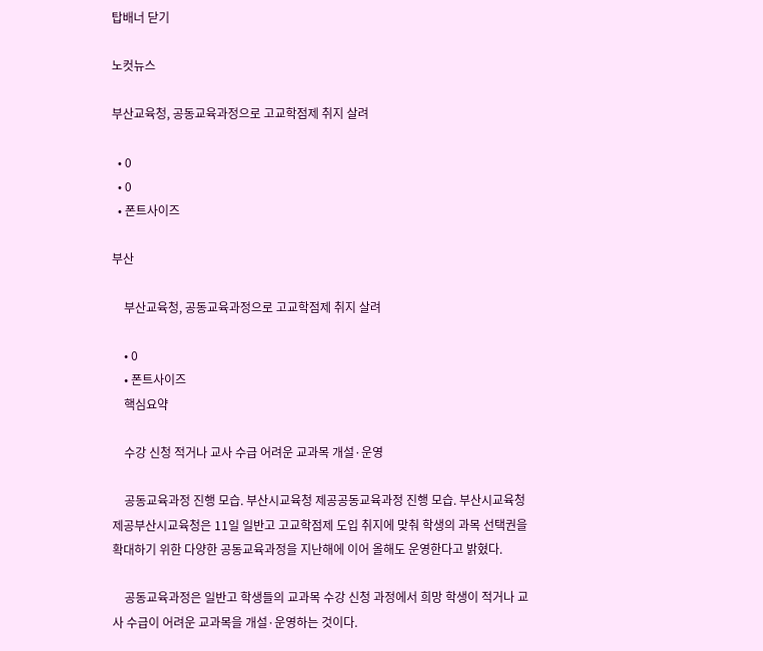탑배너 닫기

노컷뉴스

부산교육청, 공동교육과정으로 고교학점제 취지 살려

  • 0
  • 0
  • 폰트사이즈

부산

    부산교육청, 공동교육과정으로 고교학점제 취지 살려

    • 0
    • 폰트사이즈
    핵심요약

    수강 신청 적거나 교사 수급 어려운 교과목 개설·운영

    공동교육과정 진행 모습. 부산시교육청 제공공동교육과정 진행 모습. 부산시교육청 제공부산시교육청은 11일 일반고 고교학점제 도입 취지에 맞춰 학생의 과목 선택권을 확대하기 위한 다양한 공동교육과정을 지난해에 이어 올해도 운영한다고 밝혔다.

    공동교육과정은 일반고 학생들의 교과목 수강 신청 과정에서 희망 학생이 적거나 교사 수급이 어려운 교과목을 개설·운영하는 것이다.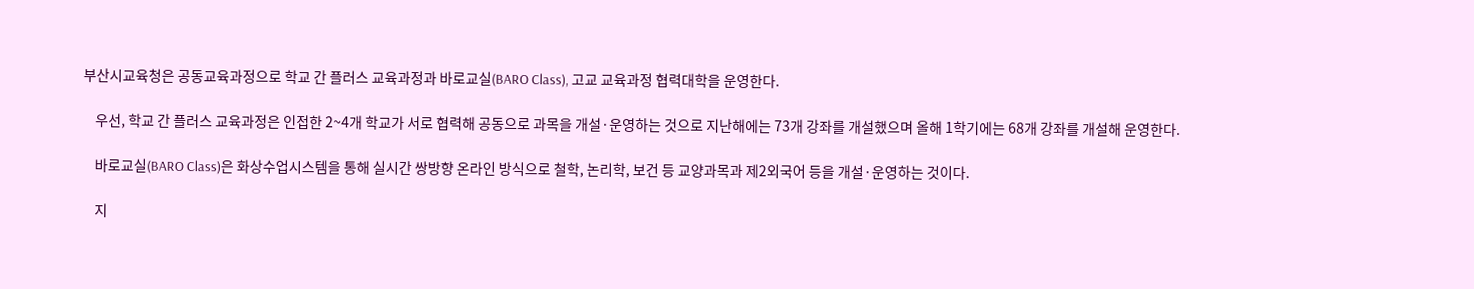부산시교육청은 공동교육과정으로 학교 간 플러스 교육과정과 바로교실(BARO Class), 고교 교육과정 협력대학을 운영한다.

    우선, 학교 간 플러스 교육과정은 인접한 2~4개 학교가 서로 협력해 공동으로 과목을 개설·운영하는 것으로 지난해에는 73개 강좌를 개설했으며 올해 1학기에는 68개 강좌를 개설해 운영한다.

    바로교실(BARO Class)은 화상수업시스템을 통해 실시간 쌍방향 온라인 방식으로 철학, 논리학, 보건 등 교양과목과 제2외국어 등을 개설·운영하는 것이다.

    지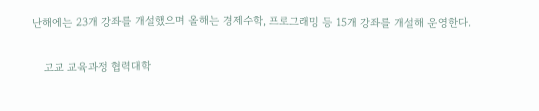난해에는 23개 강좌를 개설했으며 올해는 경제수학, 프로그래밍 등 15개 강좌를 개설해 운영한다.

    고교 교육과정 협력대학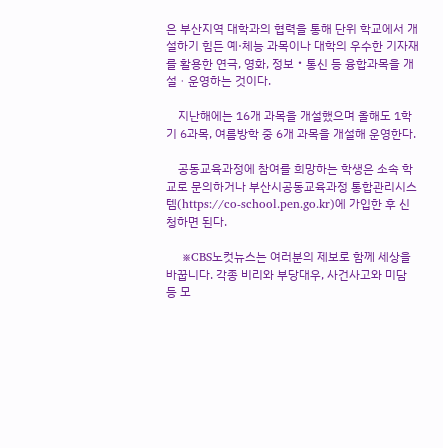은 부산지역 대학과의 협력을 통해 단위 학교에서 개설하기 힘든 예·체능 과목이나 대학의 우수한 기자재를 활용한 연극, 영화, 정보‧통신 등 융합과목을 개설ㆍ운영하는 것이다.

    지난해에는 16개 과목을 개설했으며 올해도 1학기 6과목, 여름방학 중 6개 과목을 개설해 운영한다.

    공동교육과정에 참여를 희망하는 학생은 소속 학교로 문의하거나 부산시공동교육과정 통합관리시스템(https://co-school.pen.go.kr)에 가입한 후 신청하면 된다.

    ※CBS노컷뉴스는 여러분의 제보로 함께 세상을 바꿉니다. 각종 비리와 부당대우, 사건사고와 미담 등 모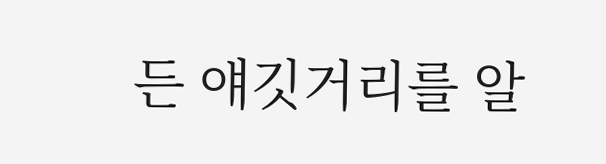든 얘깃거리를 알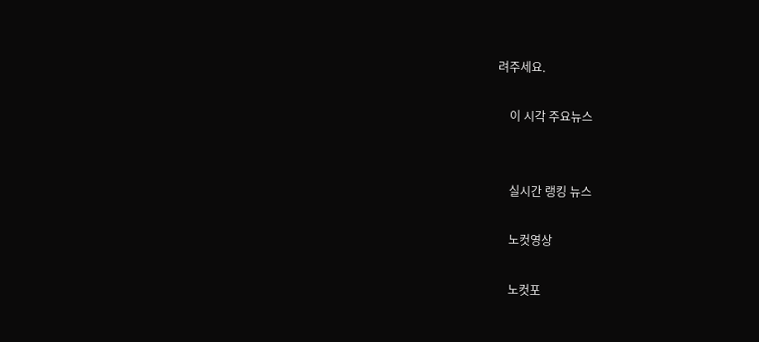려주세요.

    이 시각 주요뉴스


    실시간 랭킹 뉴스

    노컷영상

    노컷포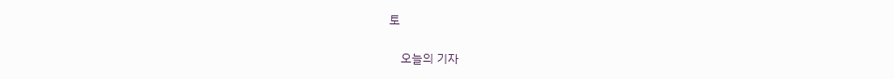토

    오늘의 기자